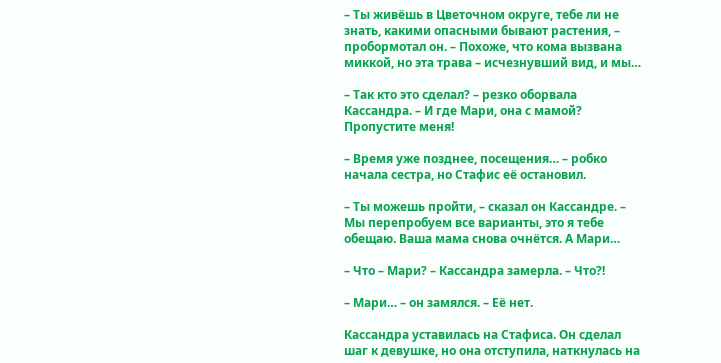– Ты живёшь в Цветочном округе, тебе ли не знать, какими опасными бывают растения, – пробормотал он. – Похоже, что кома вызвана миккой, но эта трава – исчезнувший вид, и мы…

– Так кто это сделал? – резко оборвала Кассандра. – И где Мари, она с мамой? Пропустите меня!

– Время уже позднее, посещения… – робко начала сестра, но Стафис её остановил.

– Ты можешь пройти, – сказал он Кассандре. – Мы перепробуем все варианты, это я тебе обещаю. Ваша мама снова очнётся. А Мари…

– Что – Мари? – Кассандра замерла. – Что?!

– Мари… – он замялся. – Её нет.

Кассандра уставилась на Стафиса. Он сделал шаг к девушке, но она отступила, наткнулась на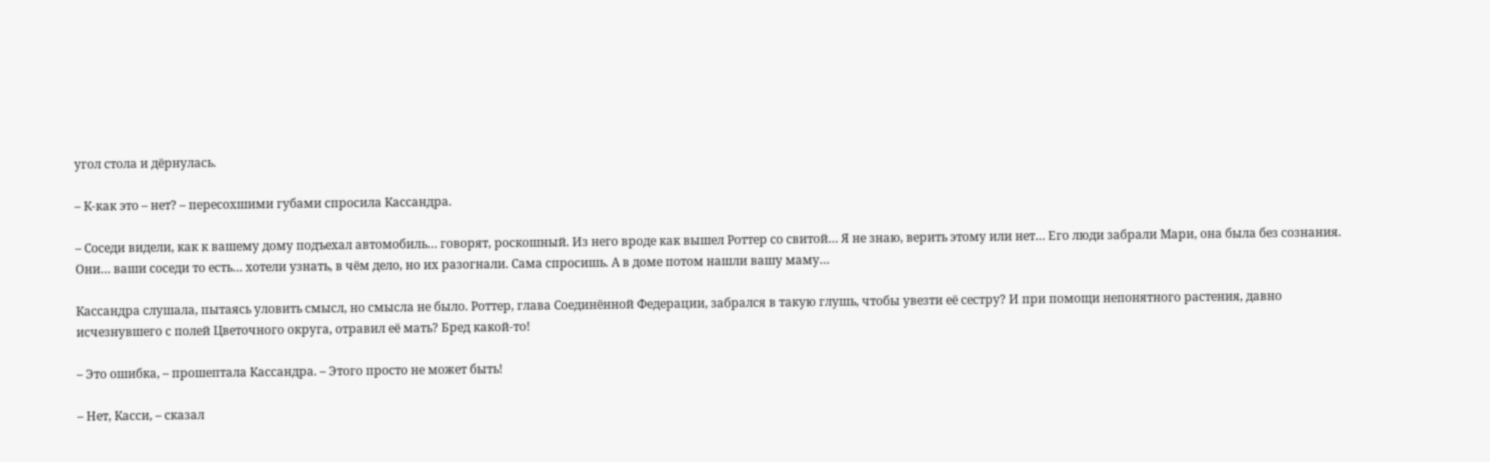угол стола и дёрнулась.

– К-как это – нет? – пересохшими губами спросила Кассандра.

– Соседи видели, как к вашему дому подъехал автомобиль… говорят, роскошный. Из него вроде как вышел Роттер со свитой… Я не знаю, верить этому или нет… Его люди забрали Мари, она была без сознания. Они… ваши соседи то есть… хотели узнать, в чём дело, но их разогнали. Сама спросишь. А в доме потом нашли вашу маму…

Кассандра слушала, пытаясь уловить смысл, но смысла не было. Роттер, глава Соединённой Федерации, забрался в такую глушь, чтобы увезти её сестру? И при помощи непонятного растения, давно исчезнувшего с полей Цветочного округа, отравил её мать? Бред какой-то!

– Это ошибка, – прошептала Кассандра. – Этого просто не может быть!

– Нет, Касси, – сказал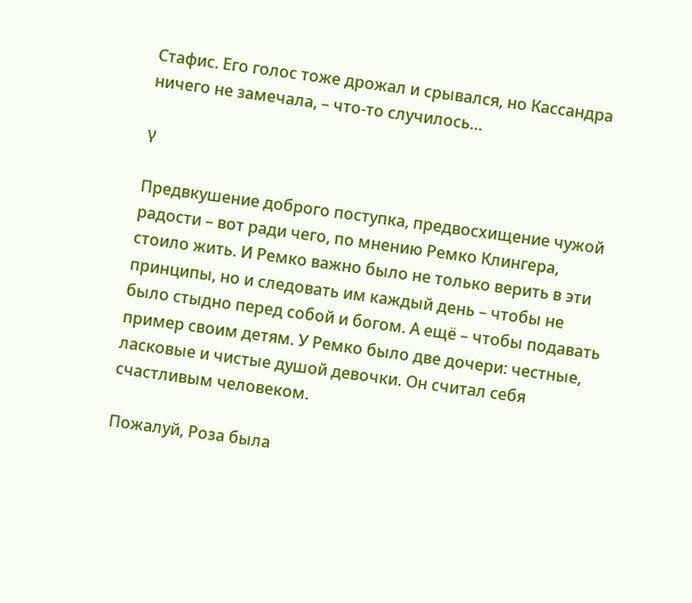Стафис. Его голос тоже дрожал и срывался, но Кассандра ничего не замечала, – что-то случилось…

γ

Предвкушение доброго поступка, предвосхищение чужой радости – вот ради чего, по мнению Ремко Клингера, стоило жить. И Ремко важно было не только верить в эти принципы, но и следовать им каждый день – чтобы не было стыдно перед собой и богом. А ещё – чтобы подавать пример своим детям. У Ремко было две дочери: честные, ласковые и чистые душой девочки. Он считал себя счастливым человеком.

Пожалуй, Роза была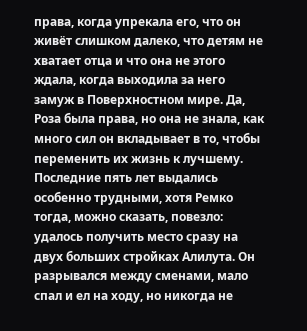права, когда упрекала его, что он живёт слишком далеко, что детям не хватает отца и что она не этого ждала, когда выходила за него замуж в Поверхностном мире. Да, Роза была права, но она не знала, как много сил он вкладывает в то, чтобы переменить их жизнь к лучшему. Последние пять лет выдались особенно трудными, хотя Ремко тогда, можно сказать, повезло: удалось получить место сразу на двух больших стройках Алилута. Он разрывался между сменами, мало спал и ел на ходу, но никогда не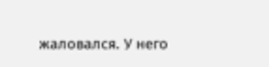жаловался. У него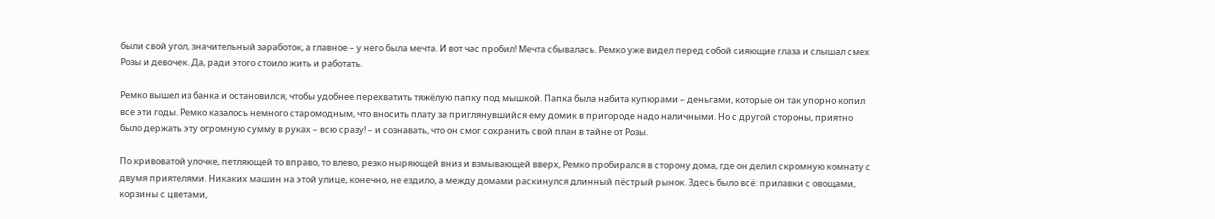были свой угол, значительный заработок, а главное – у него была мечта. И вот час пробил! Мечта сбывалась. Ремко уже видел перед собой сияющие глаза и слышал смех Розы и девочек. Да, ради этого стоило жить и работать.

Ремко вышел из банка и остановился, чтобы удобнее перехватить тяжёлую папку под мышкой. Папка была набита купюрами – деньгами, которые он так упорно копил все эти годы. Ремко казалось немного старомодным, что вносить плату за приглянувшийся ему домик в пригороде надо наличными. Но с другой стороны, приятно было держать эту огромную сумму в руках – всю сразу! – и сознавать, что он смог сохранить свой план в тайне от Розы.

По кривоватой улочке, петляющей то вправо, то влево, резко ныряющей вниз и взмывающей вверх, Ремко пробирался в сторону дома, где он делил скромную комнату с двумя приятелями. Никаких машин на этой улице, конечно, не ездило, а между домами раскинулся длинный пёстрый рынок. Здесь было всё: прилавки с овощами, корзины с цветами,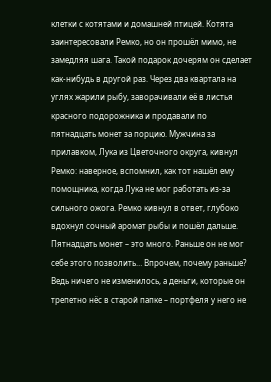клетки с котятами и домашней птицей. Котята заинтересовали Ремко, но он прошёл мимо, не замедляя шага. Такой подарок дочерям он сделает как-нибудь в другой раз. Через два квартала на углях жарили рыбу, заворачивали её в листья красного подорожника и продавали по пятнадцать монет за порцию. Мужчина за прилавком, Лука из Цветочного округа, кивнул Ремко: наверное, вспомнил, как тот нашёл ему помощника, когда Лука не мог работать из-за сильного ожога. Ремко кивнул в ответ, глубоко вдохнул сочный аромат рыбы и пошёл дальше. Пятнадцать монет – это много. Раньше он не мог себе этого позволить… Впрочем, почему раньше? Ведь ничего не изменилось, а деньги, которые он трепетно нёс в старой папке – портфеля у него не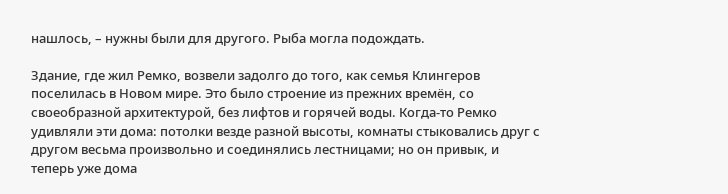нашлось, – нужны были для другого. Рыба могла подождать.

Здание, где жил Ремко, возвели задолго до того, как семья Клингеров поселилась в Новом мире. Это было строение из прежних времён, со своеобразной архитектурой, без лифтов и горячей воды. Когда-то Ремко удивляли эти дома: потолки везде разной высоты, комнаты стыковались друг с другом весьма произвольно и соединялись лестницами; но он привык, и теперь уже дома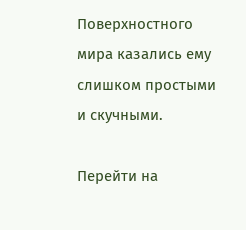Поверхностного мира казались ему слишком простыми и скучными.

Перейти на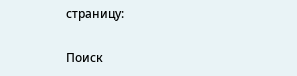страницу:

Поиск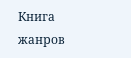Книга жанров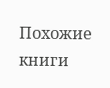Похожие книги